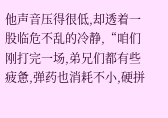他声音压得很低,却透着一股临危不乱的冷静,“咱们刚打完一场,弟兄们都有些疲惫,弹药也消耗不小,硬拼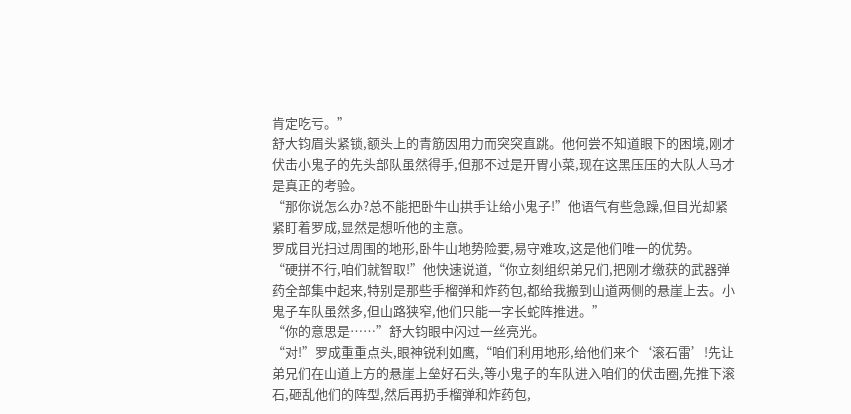肯定吃亏。”
舒大钧眉头紧锁,额头上的青筋因用力而突突直跳。他何尝不知道眼下的困境,刚才伏击小鬼子的先头部队虽然得手,但那不过是开胃小菜,现在这黑压压的大队人马才是真正的考验。
“那你说怎么办?总不能把卧牛山拱手让给小鬼子!”他语气有些急躁,但目光却紧紧盯着罗成,显然是想听他的主意。
罗成目光扫过周围的地形,卧牛山地势险要,易守难攻,这是他们唯一的优势。
“硬拼不行,咱们就智取!”他快速说道,“你立刻组织弟兄们,把刚才缴获的武器弹药全部集中起来,特别是那些手榴弹和炸药包,都给我搬到山道两侧的悬崖上去。小鬼子车队虽然多,但山路狭窄,他们只能一字长蛇阵推进。”
“你的意思是……”舒大钧眼中闪过一丝亮光。
“对!”罗成重重点头,眼神锐利如鹰,“咱们利用地形,给他们来个‘滚石雷’!先让弟兄们在山道上方的悬崖上垒好石头,等小鬼子的车队进入咱们的伏击圈,先推下滚石,砸乱他们的阵型,然后再扔手榴弹和炸药包,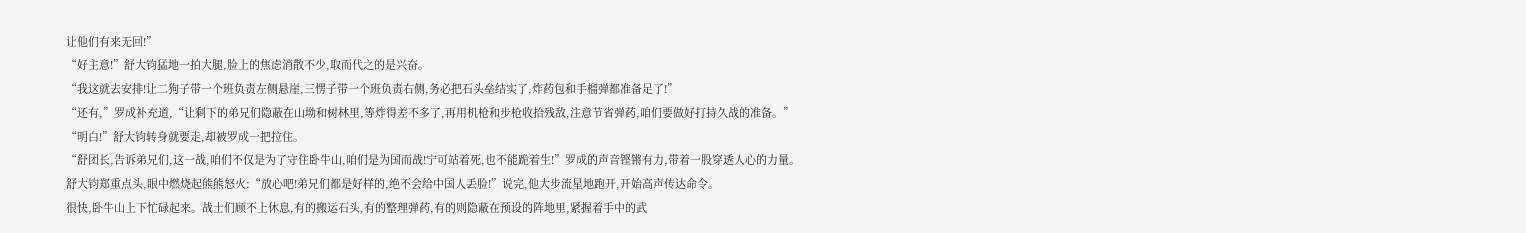让他们有来无回!”
“好主意!”舒大钧猛地一拍大腿,脸上的焦虑消散不少,取而代之的是兴奋。
“我这就去安排!让二狗子带一个班负责左侧悬崖,三愣子带一个班负责右侧,务必把石头垒结实了,炸药包和手榴弹都准备足了!”
“还有,”罗成补充道,“让剩下的弟兄们隐蔽在山坳和树林里,等炸得差不多了,再用机枪和步枪收拾残敌,注意节省弹药,咱们要做好打持久战的准备。”
“明白!”舒大钧转身就要走,却被罗成一把拉住。
“舒团长,告诉弟兄们,这一战,咱们不仅是为了守住卧牛山,咱们是为国而战!宁可站着死,也不能跪着生!”罗成的声音铿锵有力,带着一股穿透人心的力量。
舒大钧郑重点头,眼中燃烧起熊熊怒火:“放心吧!弟兄们都是好样的,绝不会给中国人丢脸!”说完,他大步流星地跑开,开始高声传达命令。
很快,卧牛山上下忙碌起来。战士们顾不上休息,有的搬运石头,有的整理弹药,有的则隐蔽在预设的阵地里,紧握着手中的武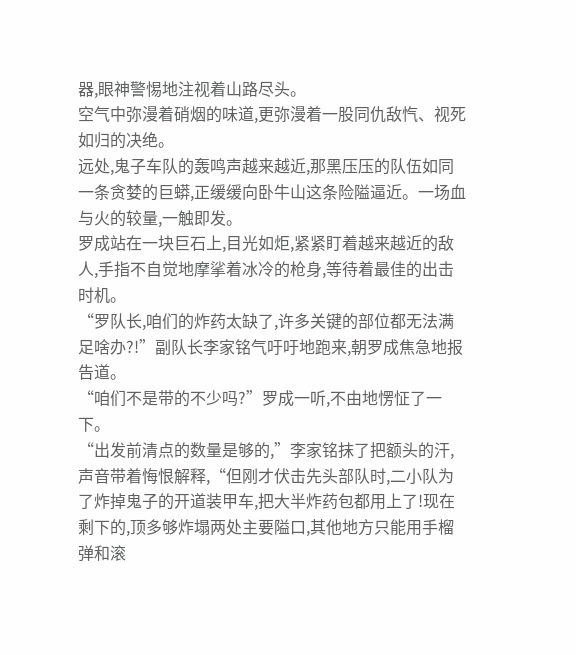器,眼神警惕地注视着山路尽头。
空气中弥漫着硝烟的味道,更弥漫着一股同仇敌忾、视死如归的决绝。
远处,鬼子车队的轰鸣声越来越近,那黑压压的队伍如同一条贪婪的巨蟒,正缓缓向卧牛山这条险隘逼近。一场血与火的较量,一触即发。
罗成站在一块巨石上,目光如炬,紧紧盯着越来越近的敌人,手指不自觉地摩挲着冰冷的枪身,等待着最佳的出击时机。
“罗队长,咱们的炸药太缺了,许多关键的部位都无法满足啥办?!”副队长李家铭气吁吁地跑来,朝罗成焦急地报告道。
“咱们不是带的不少吗?”罗成一听,不由地愣怔了一下。
“出发前清点的数量是够的,”李家铭抹了把额头的汗,声音带着悔恨解释,“但刚才伏击先头部队时,二小队为了炸掉鬼子的开道装甲车,把大半炸药包都用上了!现在剩下的,顶多够炸塌两处主要隘口,其他地方只能用手榴弹和滚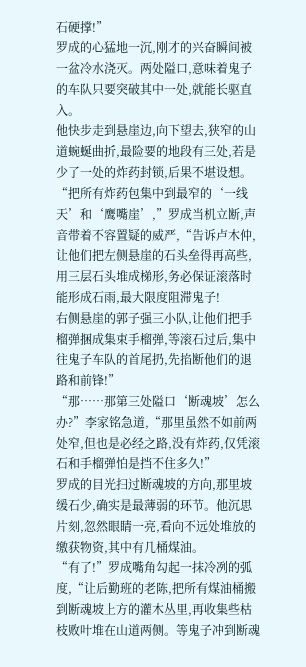石硬撑!”
罗成的心猛地一沉,刚才的兴奋瞬间被一盆冷水浇灭。两处隘口,意味着鬼子的车队只要突破其中一处,就能长驱直入。
他快步走到悬崖边,向下望去,狭窄的山道蜿蜒曲折,最险要的地段有三处,若是少了一处的炸药封锁,后果不堪设想。
“把所有炸药包集中到最窄的‘一线天’和‘鹰嘴崖’,”罗成当机立断,声音带着不容置疑的威严,“告诉卢木仲,让他们把左侧悬崖的石头垒得再高些,用三层石头堆成梯形,务必保证滚落时能形成石雨,最大限度阻滞鬼子!
右侧悬崖的郭子强三小队,让他们把手榴弹捆成集束手榴弹,等滚石过后,集中往鬼子车队的首尾扔,先掐断他们的退路和前锋!”
“那……那第三处隘口‘断魂坡’怎么办?”李家铭急道,“那里虽然不如前两处窄,但也是必经之路,没有炸药,仅凭滚石和手榴弹怕是挡不住多久!”
罗成的目光扫过断魂坡的方向,那里坡缓石少,确实是最薄弱的环节。他沉思片刻,忽然眼睛一亮,看向不远处堆放的缴获物资,其中有几桶煤油。
“有了!”罗成嘴角勾起一抹冷冽的弧度,“让后勤班的老陈,把所有煤油桶搬到断魂坡上方的灌木丛里,再收集些枯枝败叶堆在山道两侧。等鬼子冲到断魂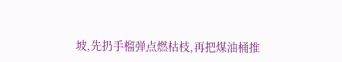坡,先扔手榴弹点燃枯枝,再把煤油桶推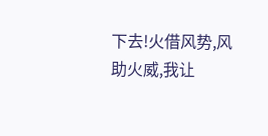下去!火借风势,风助火威,我让